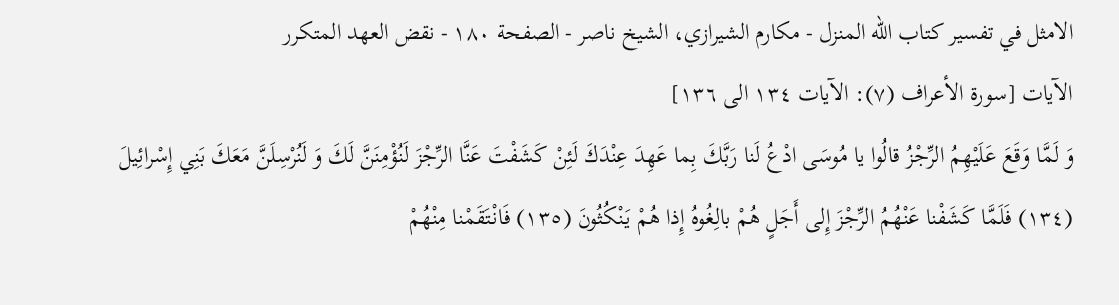الامثل في تفسير كتاب الله المنزل - مكارم الشيرازي، الشيخ ناصر - الصفحة ١٨٠ - نقض العهد المتكرر
الآيات [سورة الأعراف (٧): الآيات ١٣٤ الى ١٣٦]
وَ لَمَّا وَقَعَ عَلَيْهِمُ الرِّجْزُ قالُوا يا مُوسَى ادْعُ لَنا رَبَّكَ بِما عَهِدَ عِنْدَكَ لَئِنْ كَشَفْتَ عَنَّا الرِّجْزَ لَنُؤْمِنَنَّ لَكَ وَ لَنُرْسِلَنَّ مَعَكَ بَنِي إِسْرائِيلَ (١٣٤) فَلَمَّا كَشَفْنا عَنْهُمُ الرِّجْزَ إِلى أَجَلٍ هُمْ بالِغُوهُ إِذا هُمْ يَنْكُثُونَ (١٣٥) فَانْتَقَمْنا مِنْهُمْ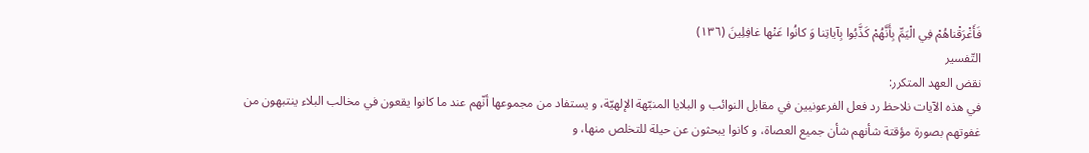فَأَغْرَقْناهُمْ فِي الْيَمِّ بِأَنَّهُمْ كَذَّبُوا بِآياتِنا وَ كانُوا عَنْها غافِلِينَ (١٣٦)
التّفسير
نقض العهد المتكرر:
في هذه الآيات نلاحظ رد فعل الفرعونيين في مقابل النوائب و البلايا المنبّهة الإلهيّة، و يستفاد من مجموعها أنّهم عند ما كانوا يقعون في مخالب البلاء ينتبهون من غفوتهم بصورة مؤقتة شأنهم شأن جميع العصاة، و كانوا يبحثون عن حيلة للتخلص منها، و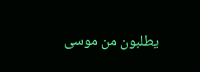يطلبون من موسى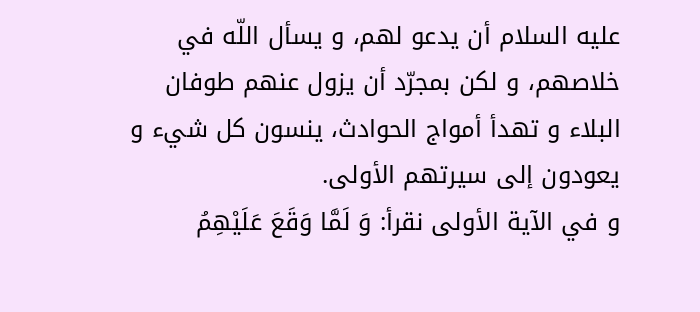عليه السلام أن يدعو لهم، و يسأل اللّه في خلاصهم، و لكن بمجرّد أن يزول عنهم طوفان البلاء و تهدأ أمواج الحوادث، ينسون كل شيء و يعودون إلى سيرتهم الأولى.
و في الآية الأولى نقرأ: وَ لَمَّا وَقَعَ عَلَيْهِمُ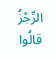الرِّجْزُ قالُوا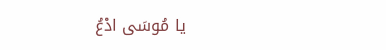يا مُوسَى ادْعُ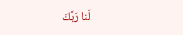لَنا رَبَّكَ